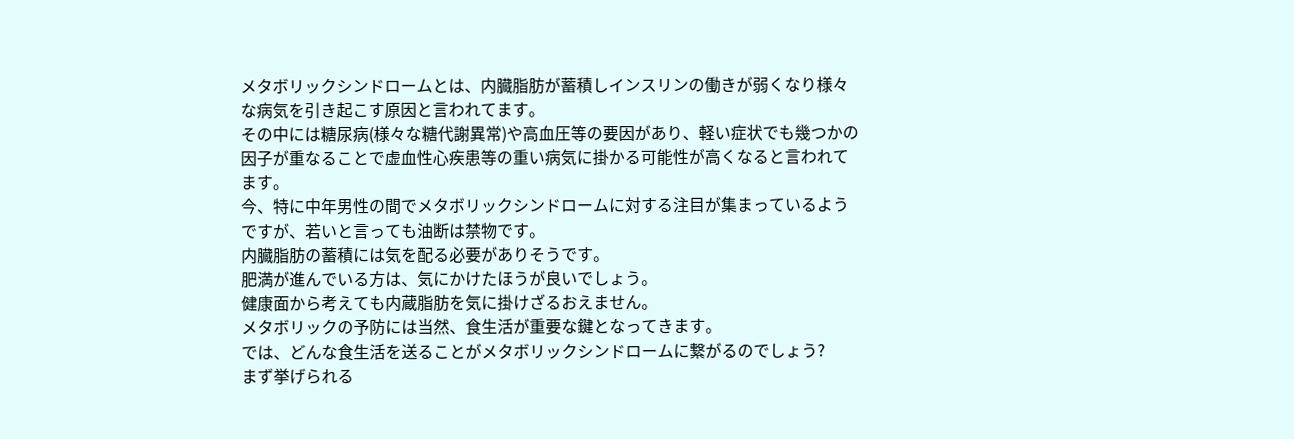メタボリックシンドロームとは、内臓脂肪が蓄積しインスリンの働きが弱くなり様々な病気を引き起こす原因と言われてます。
その中には糖尿病(様々な糖代謝異常)や高血圧等の要因があり、軽い症状でも幾つかの因子が重なることで虚血性心疾患等の重い病気に掛かる可能性が高くなると言われてます。
今、特に中年男性の間でメタボリックシンドロームに対する注目が集まっているようですが、若いと言っても油断は禁物です。
内臓脂肪の蓄積には気を配る必要がありそうです。
肥満が進んでいる方は、気にかけたほうが良いでしょう。
健康面から考えても内蔵脂肪を気に掛けざるおえません。
メタボリックの予防には当然、食生活が重要な鍵となってきます。
では、どんな食生活を送ることがメタボリックシンドロームに繋がるのでしょう?
まず挙げられる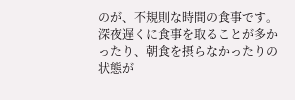のが、不規則な時間の食事です。深夜遅くに食事を取ることが多かったり、朝食を摂らなかったりの状態が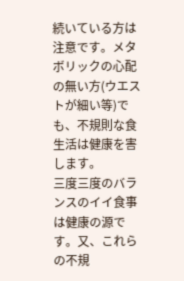続いている方は注意です。メタボリックの心配の無い方(ウエストが細い等)でも、不規則な食生活は健康を害します。
三度三度のバランスのイイ食事は健康の源です。又、これらの不規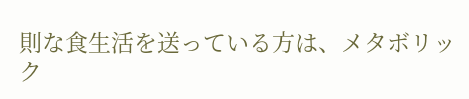則な食生活を送っている方は、メタボリック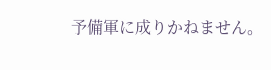予備軍に成りかねません。